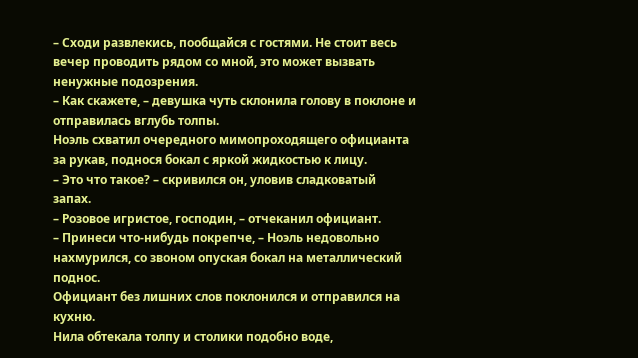– Сходи развлекись, пообщайся с гостями. Не стоит весь вечер проводить рядом со мной, это может вызвать ненужные подозрения.
– Как скажете, – девушка чуть склонила голову в поклоне и отправилась вглубь толпы.
Ноэль схватил очередного мимопроходящего официанта за рукав, поднося бокал с яркой жидкостью к лицу.
– Это что такое? – скривился он, уловив сладковатый запах.
– Розовое игристое, господин, – отчеканил официант.
– Принеси что-нибудь покрепче, – Ноэль недовольно нахмурился, со звоном опуская бокал на металлический поднос.
Официант без лишних слов поклонился и отправился на кухню.
Нила обтекала толпу и столики подобно воде,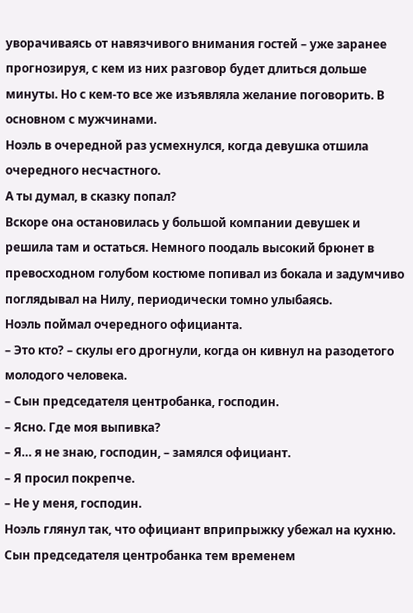уворачиваясь от навязчивого внимания гостей – уже заранее прогнозируя, с кем из них разговор будет длиться дольше минуты. Но с кем-то все же изъявляла желание поговорить. В основном с мужчинами.
Ноэль в очередной раз усмехнулся, когда девушка отшила очередного несчастного.
А ты думал, в сказку попал?
Вскоре она остановилась у большой компании девушек и решила там и остаться. Немного поодаль высокий брюнет в превосходном голубом костюме попивал из бокала и задумчиво поглядывал на Нилу, периодически томно улыбаясь.
Ноэль поймал очередного официанта.
– Это кто? – скулы его дрогнули, когда он кивнул на разодетого молодого человека.
– Сын председателя центробанка, господин.
– Ясно. Где моя выпивка?
– Я… я не знаю, господин, – замялся официант.
– Я просил покрепче.
– Не у меня, господин.
Ноэль глянул так, что официант вприпрыжку убежал на кухню.
Сын председателя центробанка тем временем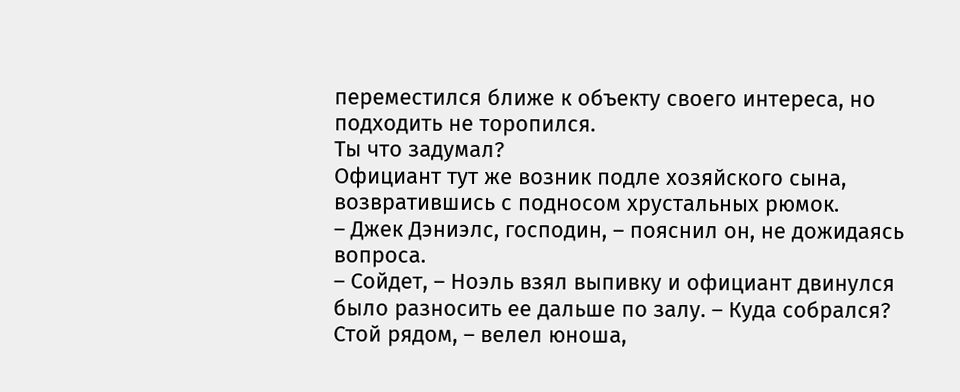переместился ближе к объекту своего интереса, но подходить не торопился.
Ты что задумал?
Официант тут же возник подле хозяйского сына, возвратившись с подносом хрустальных рюмок.
– Джек Дэниэлс, господин, – пояснил он, не дожидаясь вопроса.
– Сойдет, – Ноэль взял выпивку и официант двинулся было разносить ее дальше по залу. – Куда собрался? Стой рядом, – велел юноша,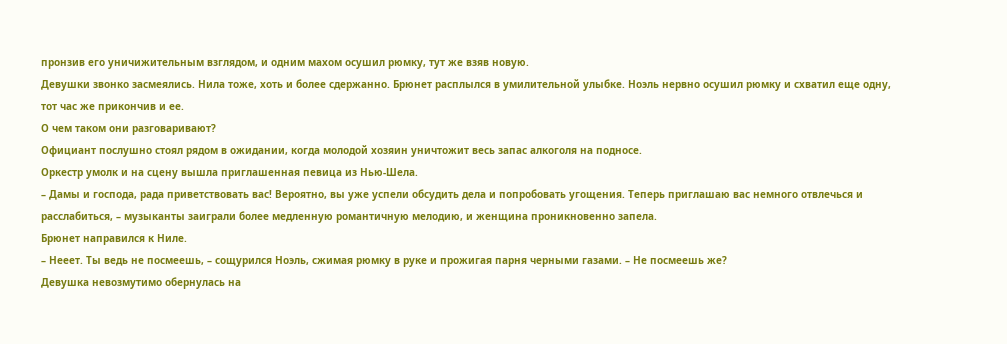пронзив его уничижительным взглядом, и одним махом осушил рюмку, тут же взяв новую.
Девушки звонко засмеялись. Нила тоже, хоть и более сдержанно. Брюнет расплылся в умилительной улыбке. Ноэль нервно осушил рюмку и схватил еще одну, тот час же прикончив и ее.
О чем таком они разговаривают?
Официант послушно стоял рядом в ожидании, когда молодой хозяин уничтожит весь запас алкоголя на подносе.
Оркестр умолк и на сцену вышла приглашенная певица из Нью-Шела.
– Дамы и господа, рада приветствовать вас! Вероятно, вы уже успели обсудить дела и попробовать угощения. Теперь приглашаю вас немного отвлечься и расслабиться, – музыканты заиграли более медленную романтичную мелодию, и женщина проникновенно запела.
Брюнет направился к Ниле.
– Нееет. Ты ведь не посмеешь, – сощурился Ноэль, сжимая рюмку в руке и прожигая парня черными газами. – Не посмеешь же?
Девушка невозмутимо обернулась на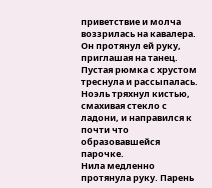приветствие и молча воззрилась на кавалера. Он протянул ей руку, приглашая на танец. Пустая рюмка с хрустом треснула и рассыпалась. Ноэль тряхнул кистью, смахивая стекло с ладони, и направился к почти что образовавшейся парочке.
Нила медленно протянула руку. Парень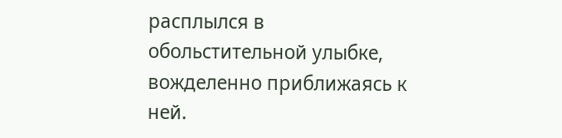расплылся в обольстительной улыбке, вожделенно приближаясь к ней.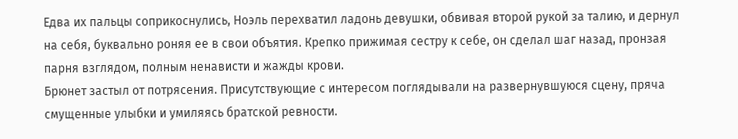Едва их пальцы соприкоснулись, Ноэль перехватил ладонь девушки, обвивая второй рукой за талию, и дернул на себя, буквально роняя ее в свои объятия. Крепко прижимая сестру к себе, он сделал шаг назад, пронзая парня взглядом, полным ненависти и жажды крови.
Брюнет застыл от потрясения. Присутствующие с интересом поглядывали на развернувшуюся сцену, пряча смущенные улыбки и умиляясь братской ревности.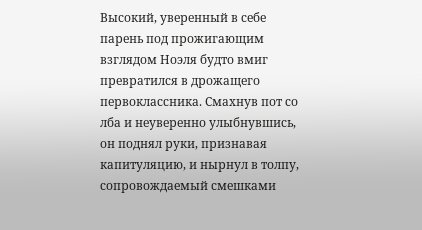Высокий, уверенный в себе парень под прожигающим взглядом Ноэля будто вмиг превратился в дрожащего первоклассника. Смахнув пот со лба и неуверенно улыбнувшись, он поднял руки, признавая капитуляцию, и нырнул в толпу, сопровождаемый смешками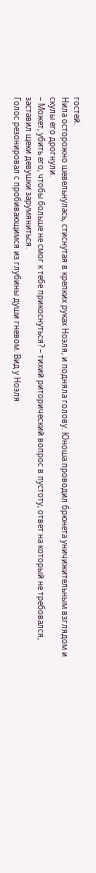гостей.
Нила осторожно шевельнулась, стиснутая в крепких руках Ноэля, и подняла голову. Юноша проводил брюнета уничижительным взглядом и скулы его дрогнули.
– Может, убить его, чтобы больше не смог к тебе прикоснуться? – тихий риторический вопрос в пустоту, ответ на который не требовался, заставил щеки девушки зарумяниться.
Голос резонировал с пробивающимся из глубины души гневом. Вид у Ноэля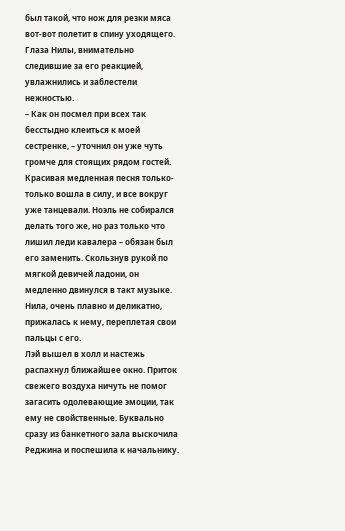был такой, что нож для резки мяса вот-вот полетит в спину уходящего. Глаза Нилы, внимательно следившие за его реакцией, увлажнились и заблестели нежностью.
– Как он посмел при всех так бесстыдно клеиться к моей сестренке, – уточнил он уже чуть громче для стоящих рядом гостей.
Красивая медленная песня только-только вошла в силу, и все вокруг уже танцевали. Ноэль не собирался делать того же, но раз только что лишил леди кавалера – обязан был его заменить. Скользнув рукой по мягкой девичей ладони, он медленно двинулся в такт музыке. Нила, очень плавно и деликатно, прижалась к нему, переплетая свои пальцы с его.
Лэй вышел в холл и настежь распахнул ближайшее окно. Приток свежего воздуха ничуть не помог загасить одолевающие эмоции, так ему не свойственные. Буквально сразу из банкетного зала выскочила Реджина и поспешила к начальнику.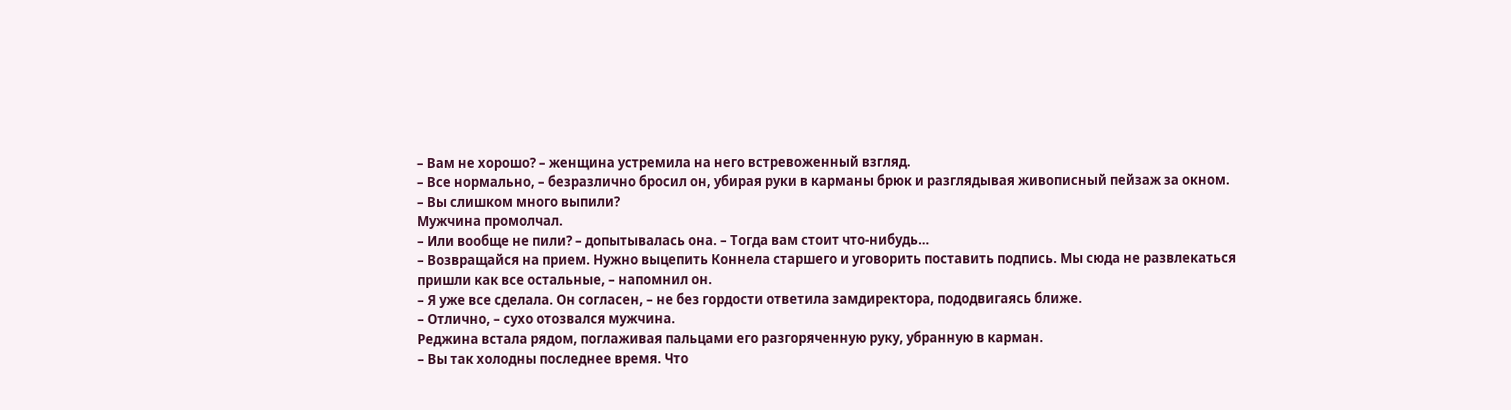– Вам не хорошо? – женщина устремила на него встревоженный взгляд.
– Все нормально, – безразлично бросил он, убирая руки в карманы брюк и разглядывая живописный пейзаж за окном.
– Вы слишком много выпили?
Мужчина промолчал.
– Или вообще не пили? – допытывалась она. – Тогда вам стоит что-нибудь…
– Возвращайся на прием. Нужно выцепить Коннела старшего и уговорить поставить подпись. Мы сюда не развлекаться пришли как все остальные, – напомнил он.
– Я уже все сделала. Он согласен, – не без гордости ответила замдиректора, пододвигаясь ближе.
– Отлично, – сухо отозвался мужчина.
Реджина встала рядом, поглаживая пальцами его разгоряченную руку, убранную в карман.
– Вы так холодны последнее время. Что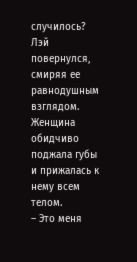случилось?
Лэй повернулся, смиряя ее равнодушным взглядом.
Женщина обидчиво поджала губы и прижалась к нему всем телом.
– Это меня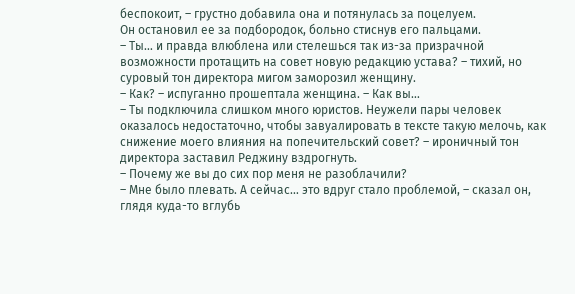беспокоит, – грустно добавила она и потянулась за поцелуем.
Он остановил ее за подбородок, больно стиснув его пальцами.
– Ты… и правда влюблена или стелешься так из-за призрачной возможности протащить на совет новую редакцию устава? – тихий, но суровый тон директора мигом заморозил женщину.
– Как? – испуганно прошептала женщина. – Как вы…
– Ты подключила слишком много юристов. Неужели пары человек оказалось недостаточно, чтобы завуалировать в тексте такую мелочь, как снижение моего влияния на попечительский совет? – ироничный тон директора заставил Реджину вздрогнуть.
– Почему же вы до сих пор меня не разоблачили?
– Мне было плевать. А сейчас… это вдруг стало проблемой, – сказал он, глядя куда-то вглубь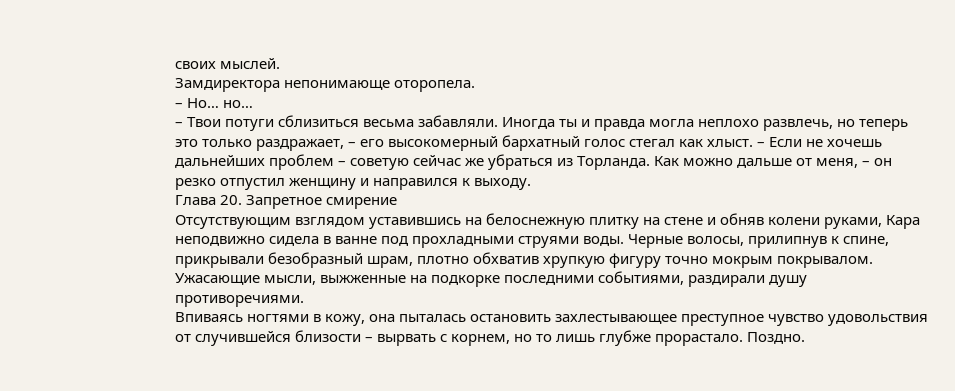своих мыслей.
Замдиректора непонимающе оторопела.
– Но… но…
– Твои потуги сблизиться весьма забавляли. Иногда ты и правда могла неплохо развлечь, но теперь это только раздражает, – его высокомерный бархатный голос стегал как хлыст. – Если не хочешь дальнейших проблем – советую сейчас же убраться из Торланда. Как можно дальше от меня, – он резко отпустил женщину и направился к выходу.
Глава 20. Запретное смирение
Отсутствующим взглядом уставившись на белоснежную плитку на стене и обняв колени руками, Кара неподвижно сидела в ванне под прохладными струями воды. Черные волосы, прилипнув к спине, прикрывали безобразный шрам, плотно обхватив хрупкую фигуру точно мокрым покрывалом. Ужасающие мысли, выжженные на подкорке последними событиями, раздирали душу противоречиями.
Впиваясь ногтями в кожу, она пыталась остановить захлестывающее преступное чувство удовольствия от случившейся близости – вырвать с корнем, но то лишь глубже прорастало. Поздно.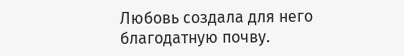Любовь создала для него благодатную почву.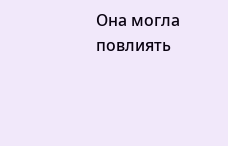Она могла повлиять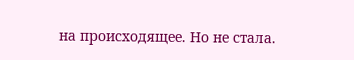на происходящее. Но не стала.